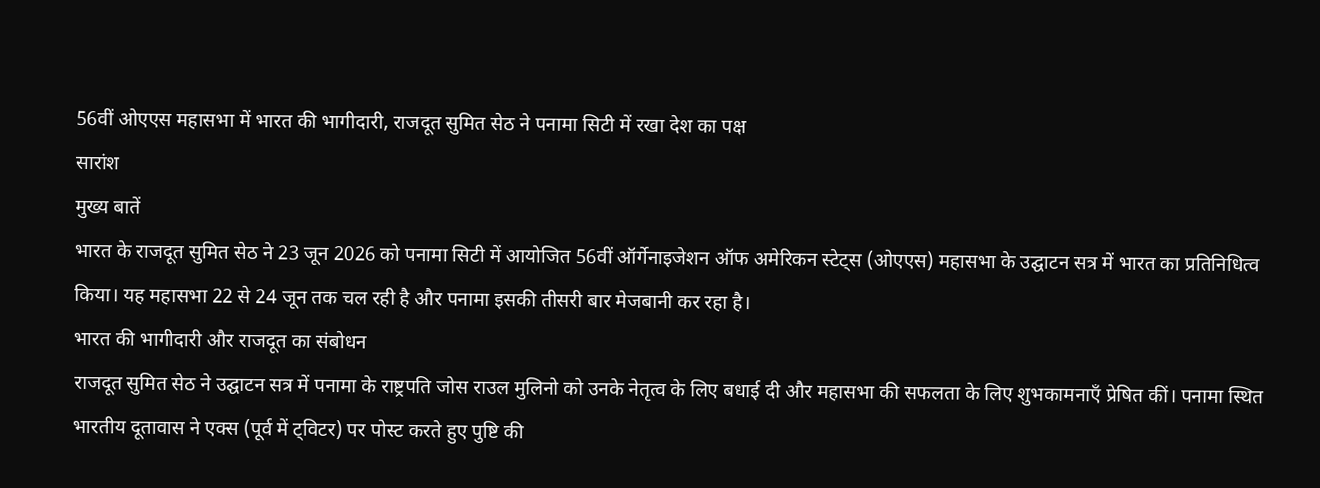56वीं ओएएस महासभा में भारत की भागीदारी, राजदूत सुमित सेठ ने पनामा सिटी में रखा देश का पक्ष
सारांश
मुख्य बातें
भारत के राजदूत सुमित सेठ ने 23 जून 2026 को पनामा सिटी में आयोजित 56वीं ऑर्गेनाइजेशन ऑफ अमेरिकन स्टेट्स (ओएएस) महासभा के उद्घाटन सत्र में भारत का प्रतिनिधित्व किया। यह महासभा 22 से 24 जून तक चल रही है और पनामा इसकी तीसरी बार मेजबानी कर रहा है।
भारत की भागीदारी और राजदूत का संबोधन
राजदूत सुमित सेठ ने उद्घाटन सत्र में पनामा के राष्ट्रपति जोस राउल मुलिनो को उनके नेतृत्व के लिए बधाई दी और महासभा की सफलता के लिए शुभकामनाएँ प्रेषित कीं। पनामा स्थित भारतीय दूतावास ने एक्स (पूर्व में ट्विटर) पर पोस्ट करते हुए पुष्टि की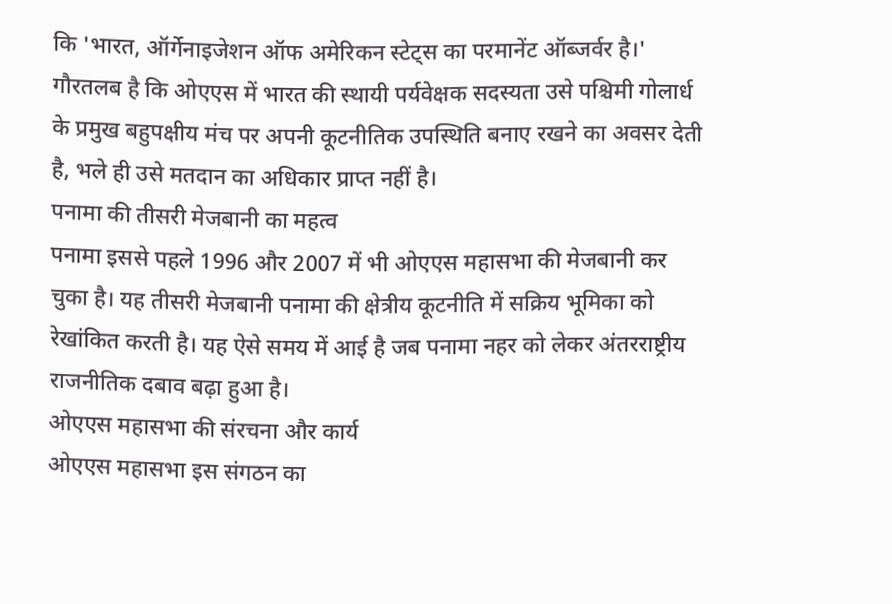कि 'भारत, ऑर्गेनाइजेशन ऑफ अमेरिकन स्टेट्स का परमानेंट ऑब्जर्वर है।'
गौरतलब है कि ओएएस में भारत की स्थायी पर्यवेक्षक सदस्यता उसे पश्चिमी गोलार्ध के प्रमुख बहुपक्षीय मंच पर अपनी कूटनीतिक उपस्थिति बनाए रखने का अवसर देती है, भले ही उसे मतदान का अधिकार प्राप्त नहीं है।
पनामा की तीसरी मेजबानी का महत्व
पनामा इससे पहले 1996 और 2007 में भी ओएएस महासभा की मेजबानी कर चुका है। यह तीसरी मेजबानी पनामा की क्षेत्रीय कूटनीति में सक्रिय भूमिका को रेखांकित करती है। यह ऐसे समय में आई है जब पनामा नहर को लेकर अंतरराष्ट्रीय राजनीतिक दबाव बढ़ा हुआ है।
ओएएस महासभा की संरचना और कार्य
ओएएस महासभा इस संगठन का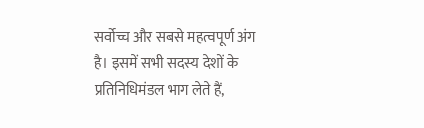सर्वोच्च और सबसे महत्वपूर्ण अंग है। इसमें सभी सदस्य देशों के प्रतिनिधिमंडल भाग लेते हैं,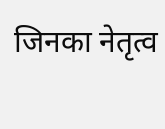जिनका नेतृत्व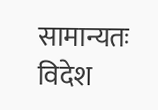सामान्यतः विदेश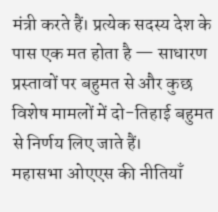मंत्री करते हैं। प्रत्येक सदस्य देश के पास एक मत होता है — साधारण प्रस्तावों पर बहुमत से और कुछ विशेष मामलों में दो-तिहाई बहुमत से निर्णय लिए जाते हैं।
महासभा ओएएस की नीतियाँ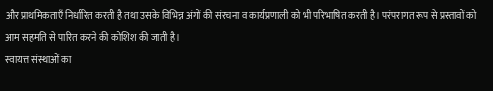और प्राथमिकताएँ निर्धारित करती है तथा उसके विभिन्न अंगों की संरचना व कार्यप्रणाली को भी परिभाषित करती है। परंपरागत रूप से प्रस्तावों को आम सहमति से पारित करने की कोशिश की जाती है।
स्वायत्त संस्थाओं का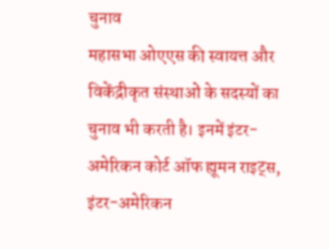चुनाव
महासभा ओएएस की स्वायत्त और विकेंद्रीकृत संस्थाओं के सदस्यों का चुनाव भी करती है। इनमें इंटर-अमेरिकन कोर्ट ऑफ ह्यूमन राइट्स, इंटर-अमेरिकन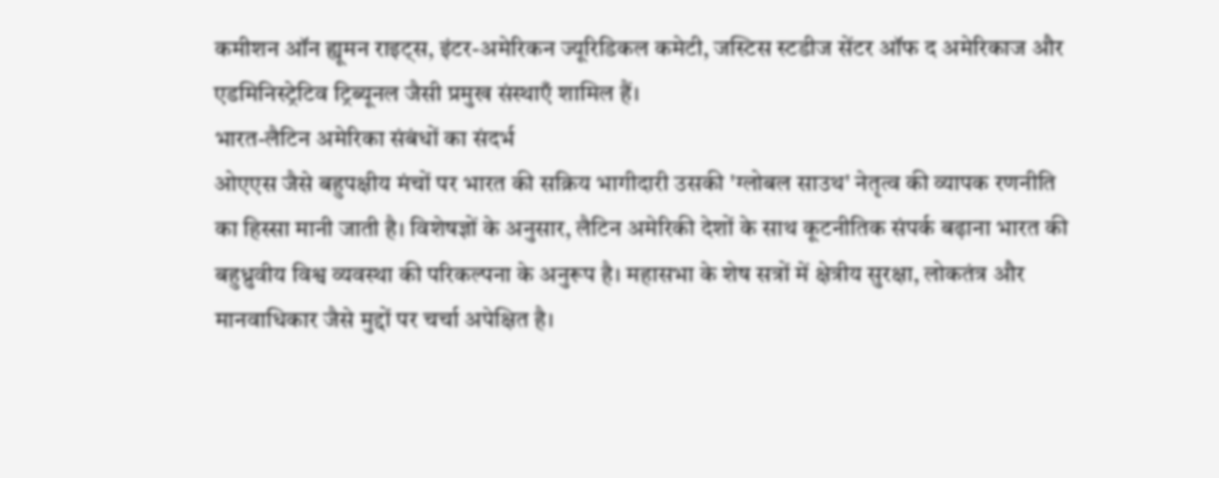कमीशन ऑन ह्यूमन राइट्स, इंटर-अमेरिकन ज्यूरिडिकल कमेटी, जस्टिस स्टडीज सेंटर ऑफ द अमेरिकाज और एडमिनिस्ट्रेटिव ट्रिब्यूनल जैसी प्रमुख संस्थाएँ शामिल हैं।
भारत-लैटिन अमेरिका संबंधों का संदर्भ
ओएएस जैसे बहुपक्षीय मंचों पर भारत की सक्रिय भागीदारी उसकी 'ग्लोबल साउथ' नेतृत्व की व्यापक रणनीति का हिस्सा मानी जाती है। विशेषज्ञों के अनुसार, लैटिन अमेरिकी देशों के साथ कूटनीतिक संपर्क बढ़ाना भारत की बहुध्रुवीय विश्व व्यवस्था की परिकल्पना के अनुरूप है। महासभा के शेष सत्रों में क्षेत्रीय सुरक्षा, लोकतंत्र और मानवाधिकार जैसे मुद्दों पर चर्चा अपेक्षित है।